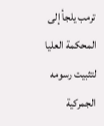ترمب يلجأ إلى المحكمة العليا لتثبيت رسومه الجمركية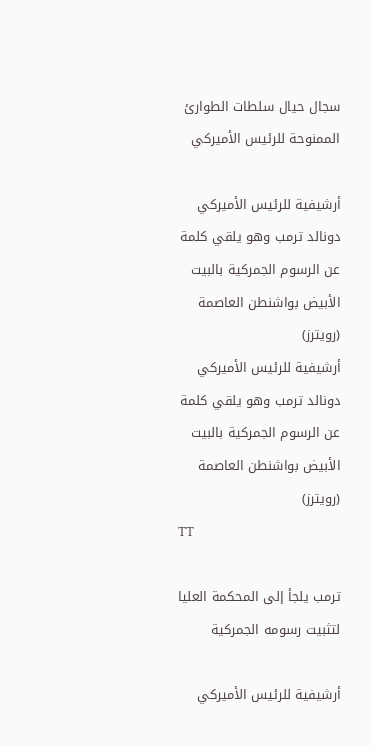سجال حيال سلطات الطوارئ الممنوحة للرئيس الأميركي

أرشيفية للرئيس الأميركي دونالد ترمب وهو يلقي كلمة عن الرسوم الجمركية بالبيت الأبيض بواشنطن العاصمة (رويترز)
أرشيفية للرئيس الأميركي دونالد ترمب وهو يلقي كلمة عن الرسوم الجمركية بالبيت الأبيض بواشنطن العاصمة (رويترز)
TT

ترمب يلجأ إلى المحكمة العليا لتثبيت رسومه الجمركية

أرشيفية للرئيس الأميركي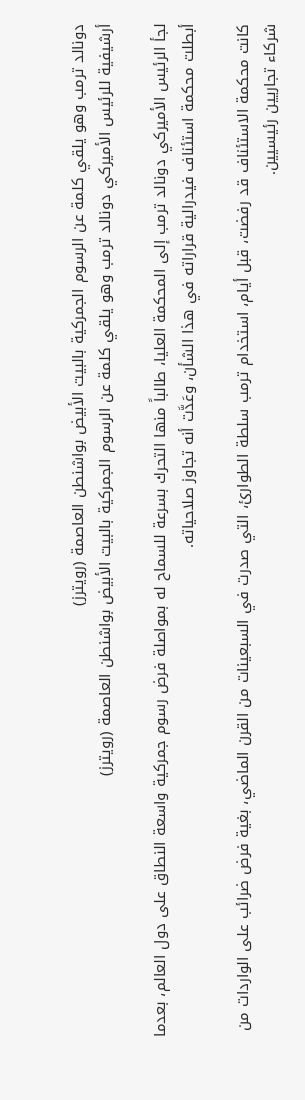دونالد ترمب وهو يلقي كلمة عن الرسوم الجمركية بالبيت الأبيض بواشنطن العاصمة (رويترز)
أرشيفية للرئيس الأميركي دونالد ترمب وهو يلقي كلمة عن الرسوم الجمركية بالبيت الأبيض بواشنطن العاصمة (رويترز)

لجأ الرئيس الأميركي دونالد ترمب إلى المحكمة العليا، طالباً منها التحرك بسرعة للسماح له بمواصلة فرض رسوم جمركية واسعة النطاق على دول العالم، بعدما أبطلت محكمة استئناف فيدرالية قراراته في هذا الشأن، وعَدَّت أنه تجاوز صلاحياته.

كانت محكمة الاستئناف قد رفضت، قبل أيام، استخدام ترمب سلطة الطوارئ، التي صدرت في السبعينات من القرن الماضي، بغية فرض ضرائب على الواردات من شركاء تجاريين رئيسيين.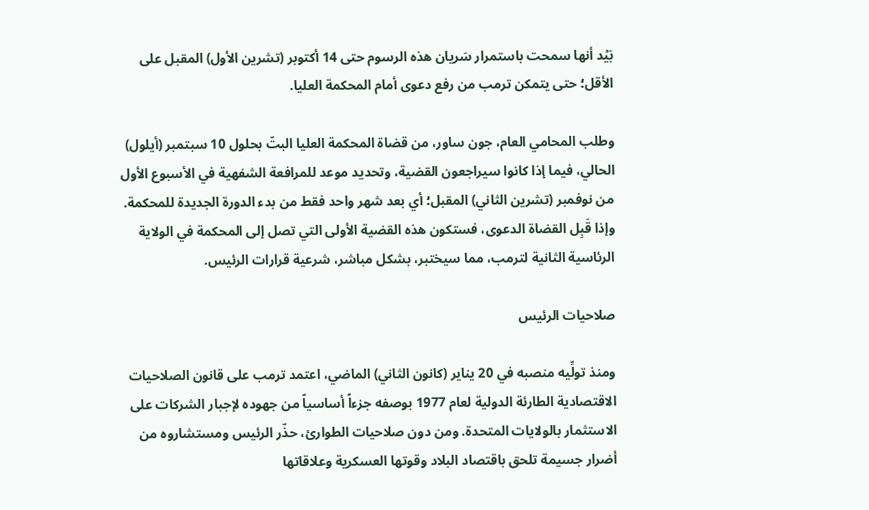بَيْد أنها سمحت باستمرار سَريان هذه الرسوم حتى 14 أكتوبر (تشرين الأول) المقبل على الأقل؛ حتى يتمكن ترمب من رفع دعوى أمام المحكمة العليا.

وطلب المحامي العام، جون ساور، من قضاة المحكمة العليا البتّ بحلول 10 سبتمبر (أيلول) الحالي، فيما إذا كانوا سيراجعون القضية، وتحديد موعد للمرافعة الشفهية في الأسبوع الأول من نوفمبر (تشرين الثاني) المقبل؛ أي بعد شهر واحد فقط من بدء الدورة الجديدة للمحكمة. وإذا قَبِل القضاة الدعوى، فستكون هذه القضية الأولى التي تصل إلى المحكمة في الولاية الرئاسية الثانية لترمب، مما سيختبر، بشكل مباشر، شرعية قرارات الرئيس.

صلاحيات الرئيس

ومنذ تولِّيه منصبه في 20 يناير (كانون الثاني) الماضي، اعتمد ترمب على قانون الصلاحيات الاقتصادية الطارئة الدولية لعام 1977 بوصفه جزءاً أساسياً من جهوده لإجبار الشركات على الاستثمار بالولايات المتحدة. ومن دون صلاحيات الطوارئ، حذّر الرئيس ومستشاروه من أضرار جسيمة تلحق باقتصاد البلاد وقوتها العسكرية وعلاقاتها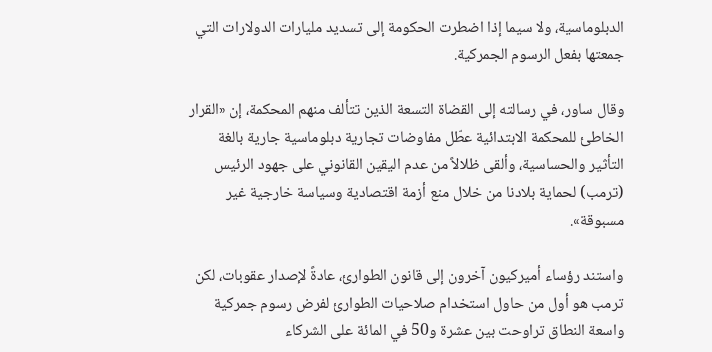الدبلوماسية، ولا سيما إذا اضطرت الحكومة إلى تسديد مليارات الدولارات التي جمعتها بفعل الرسوم الجمركية.

وقال ساور، في رسالته إلى القضاة التسعة الذين تتألف منهم المحكمة، إن «القرار الخاطئ للمحكمة الابتدائية عطّل مفاوضات تجارية دبلوماسية جارية بالغة التأثير والحساسية، وألقى ظلالاً من عدم اليقين القانوني على جهود الرئيس (ترمب) لحماية بلادنا من خلال منع أزمة اقتصادية وسياسة خارجية غير مسبوقة».

واستند رؤساء أميركيون آخرون إلى قانون الطوارئ، عادةً لإصدار عقوبات، لكن ترمب هو أول من حاول استخدام صلاحيات الطوارئ لفرض رسوم جمركية واسعة النطاق تراوحت بين عشرة و50 في المائة على الشركاء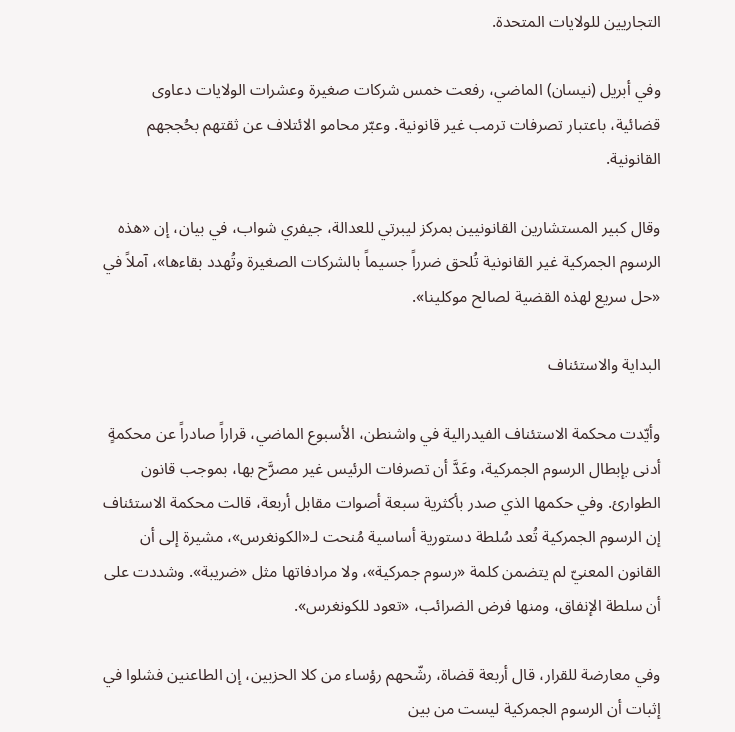التجاريين للولايات المتحدة.

وفي أبريل (نيسان) الماضي، رفعت خمس شركات صغيرة وعشرات الولايات دعاوى قضائية، باعتبار تصرفات ترمب غير قانونية. وعبّر محامو الائتلاف عن ثقتهم بحُججهم القانونية.

وقال كبير المستشارين القانونيين بمركز ليبرتي للعدالة، جيفري شواب، في بيان، إن «هذه الرسوم الجمركية غير القانونية تُلحق ضرراً جسيماً بالشركات الصغيرة وتُهدد بقاءها»، آملاً في «حل سريع لهذه القضية لصالح موكلينا».

البداية والاستئناف

وأيّدت محكمة الاستئناف الفيدرالية في واشنطن، الأسبوع الماضي، قراراً صادراً عن محكمةٍ أدنى بإبطال الرسوم الجمركية، وعَدَّ أن تصرفات الرئيس غير مصرَّح بها، بموجب قانون الطوارئ. وفي حكمها الذي صدر بأكثرية سبعة أصوات مقابل أربعة، قالت محكمة الاستئناف إن الرسوم الجمركية تُعد سُلطة دستورية أساسية مُنحت لـ«الكونغرس»، مشيرة إلى أن القانون المعنيّ لم يتضمن كلمة «رسوم جمركية»، ولا مرادفاتها مثل «ضريبة». وشددت على أن سلطة الإنفاق، ومنها فرض الضرائب، «تعود للكونغرس».

وفي معارضة للقرار، قال أربعة قضاة، رشّحهم رؤساء من كلا الحزبين، إن الطاعنين فشلوا في إثبات أن الرسوم الجمركية ليست من بين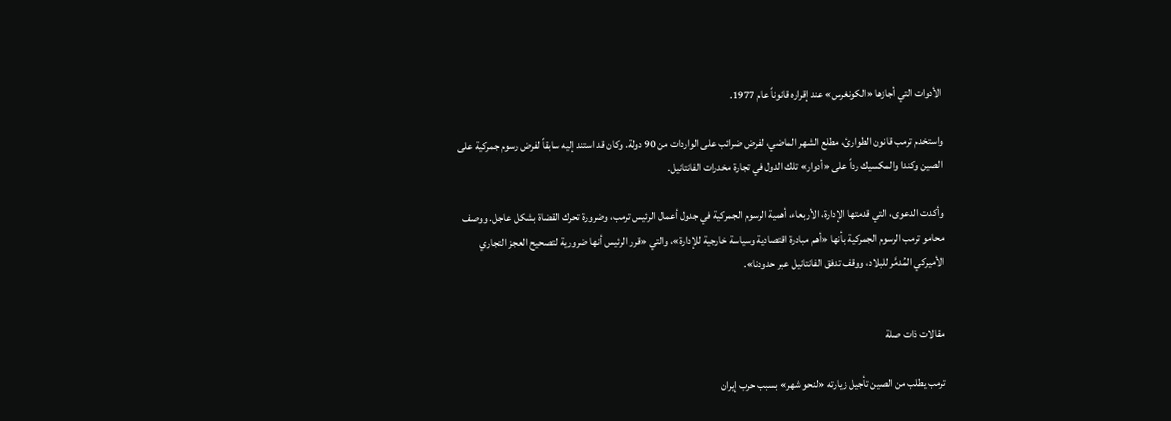الأدوات التي أجازها «الكونغرس» عند إقراره قانوناً عام 1977.

واستخدم ترمب قانون الطوارئ، مطلع الشهر الماضي، لفرض ضرائب على الواردات من 90 دولة. وكان قد استند إليه سابقاً لفرض رسوم جمركية على الصين وكندا والمكسيك رداً على «أدوار» تلك الدول في تجارة مخدرات الفانتانيل.

وأكدت الدعوى، التي قدمتها الإدارة، الأربعاء، أهمية الرسوم الجمركية في جدول أعمال الرئيس ترمب، وضرورة تحرك القضاة بشكل عاجل. ووصف محامو ترمب الرسوم الجمركية بأنها «أهم مبادرة اقتصادية وسياسة خارجية للإدارة»، والتي «قرر الرئيس أنها ضرورية لتصحيح العجز التجاري الأميركي المُدمَّر للبلاد، ووقف تدفق الفانتانيل عبر حدودنا».


مقالات ذات صلة

ترمب يطلب من الصين تأجيل زيارته «لنحو شهر» بسبب حرب إيران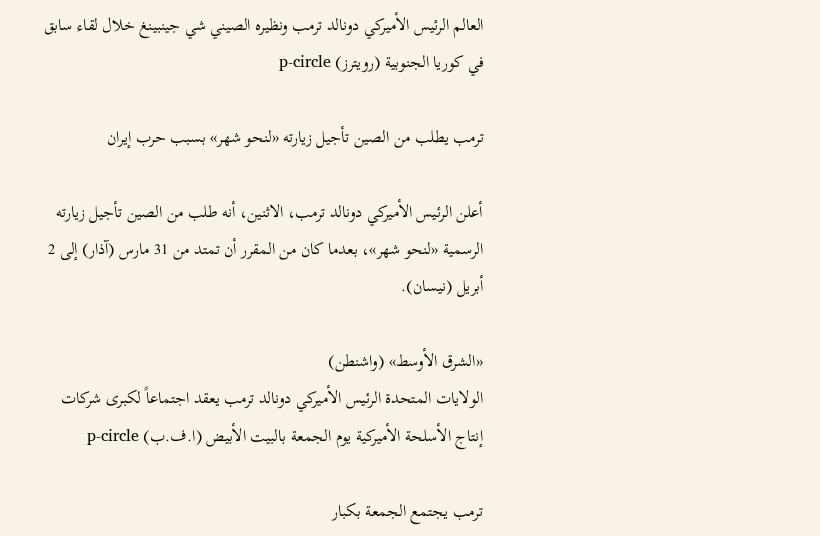العالم الرئيس الأميركي دونالد ترمب ونظيره الصيني شي جينبينغ خلال لقاء سابق في كوريا الجنوبية (رويترز) p-circle

ترمب يطلب من الصين تأجيل زيارته «لنحو شهر» بسبب حرب إيران

أعلن الرئيس الأميركي دونالد ترمب، الاثنين، أنه طلب من الصين تأجيل زيارته الرسمية «لنحو شهر»، بعدما كان من المقرر أن تمتد من 31 مارس (آذار) إلى 2 أبريل (نيسان).

«الشرق الأوسط» (واشنطن)
الولايات المتحدة الرئيس الأميركي دونالد ترمب يعقد اجتماعاً لكبرى شركات إنتاج الأسلحة الأميركية يوم الجمعة بالبيت الأبيض (ا.ف.ب) p-circle

ترمب يجتمع الجمعة بكبار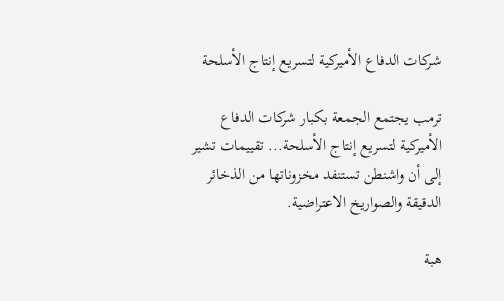شركات الدفاع الأميركية لتسريع إنتاج الأسلحة

ترمب يجتمع الجمعة بكبار شركات الدفاع الأميركية لتسريع إنتاج الأسلحة... تقييمات تشير إلى أن واشنطن تستنفد مخزوناتها من الذخائر الدقيقة والصواريخ الاعتراضية.

هبة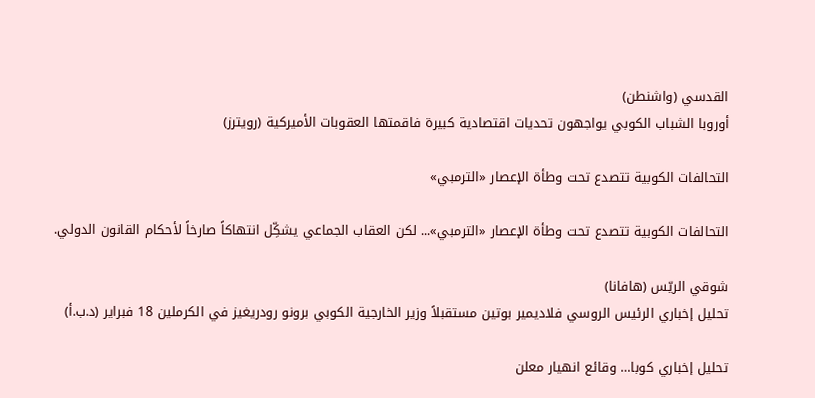القدسي (واشنطن)
أوروبا الشباب الكوبي يواجهون تحديات اقتصادية كبيرة فاقمتها العقوبات الأميركية (رويترز)

التحالفات الكوبية تتصدع تحت وطأة الإعصار «الترمبي»

التحالفات الكوبية تتصدع تحت وطأة الإعصار «الترمبي»... لكن العقاب الجماعي يشكِّل انتهاكاً صارخاً لأحكام القانون الدولي.

شوقي الريّس (هافانا)
تحليل إخباري الرئيس الروسي فلاديمير بوتين مستقبلاً وزير الخارجية الكوبي برونو رودريغيز في الكرملين 18 فبراير (د.ب.أ)

تحليل إخباري كوبا… وقائع انهيار معلن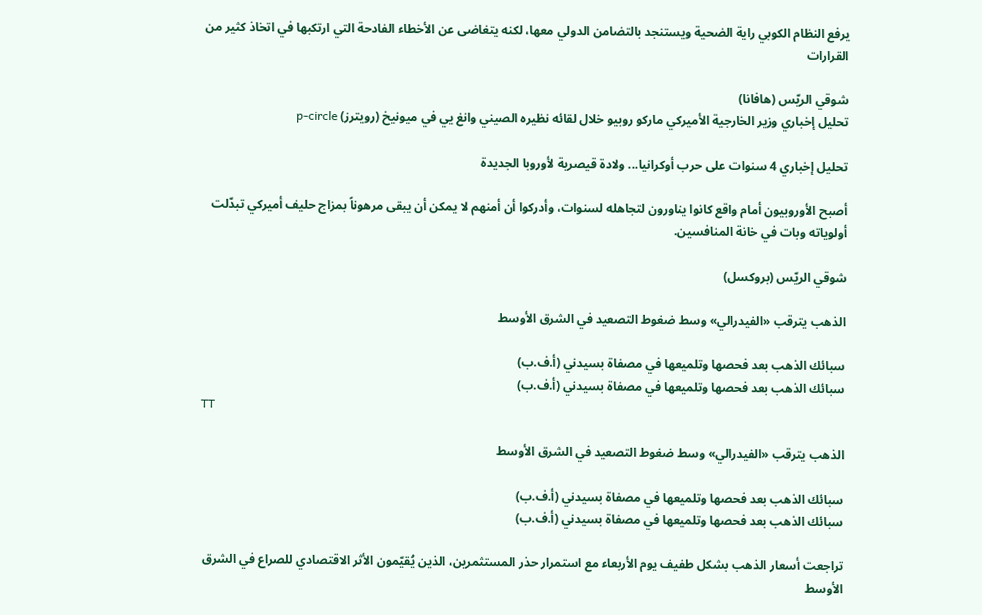يرفع النظام الكوبي راية الضحية ويستنجد بالتضامن الدولي معها، لكنه يتغاضى عن الأخطاء الفادحة التي ارتكبها في اتخاذ كثير من القرارات

شوقي الريّس (هافانا)
تحليل إخباري وزير الخارجية الأميركي ماركو روبيو خلال لقائه نظيره الصيني وانغ يي في ميونيخ (رويترز) p-circle

تحليل إخباري 4 سنوات على حرب أوكرانيا... ولادة قيصرية لأوروبا الجديدة

أصبح الأوروبيون أمام واقع كانوا يناورون لتجاهله لسنوات، وأدركوا أن أمنهم لا يمكن أن يبقى مرهوناً بمزاج حليف أميركي تبدّلت أولوياته وبات في خانة المنافسين.

شوقي الريّس (بروكسل)

الذهب يترقب «الفيدرالي» وسط ضغوط التصعيد في الشرق الأوسط

سبائك الذهب بعد فحصها وتلميعها في مصفاة بسيدني (أ.ف.ب)
سبائك الذهب بعد فحصها وتلميعها في مصفاة بسيدني (أ.ف.ب)
TT

الذهب يترقب «الفيدرالي» وسط ضغوط التصعيد في الشرق الأوسط

سبائك الذهب بعد فحصها وتلميعها في مصفاة بسيدني (أ.ف.ب)
سبائك الذهب بعد فحصها وتلميعها في مصفاة بسيدني (أ.ف.ب)

تراجعت أسعار الذهب بشكل طفيف يوم الأربعاء مع استمرار حذر المستثمرين، الذين يُقيّمون الأثر الاقتصادي للصراع في الشرق الأوسط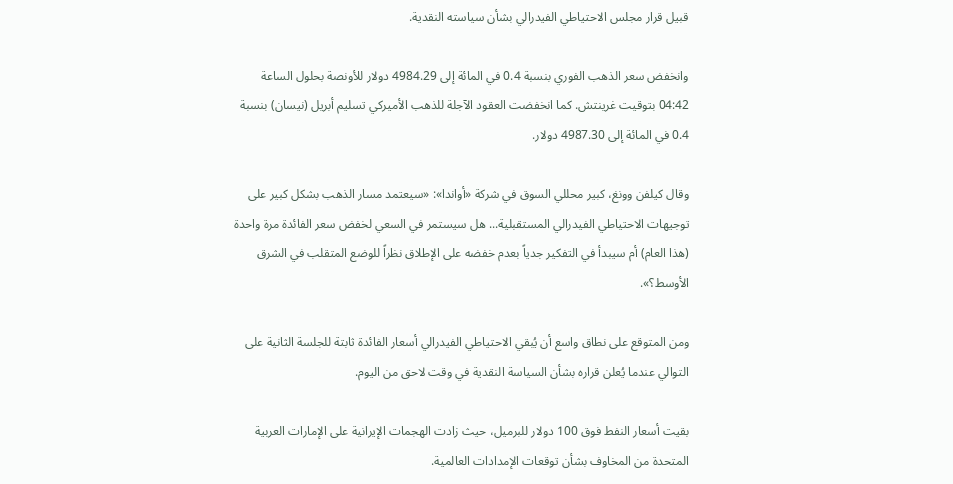قبيل قرار مجلس الاحتياطي الفيدرالي بشأن سياسته النقدية.

وانخفض سعر الذهب الفوري بنسبة 0.4 في المائة إلى 4984.29 دولار للأونصة بحلول الساعة 04:42 بتوقيت غرينتش. كما انخفضت العقود الآجلة للذهب الأميركي تسليم أبريل (نيسان) بنسبة 0.4 في المائة إلى 4987.30 دولار.

وقال كيلفن وونغ، كبير محللي السوق في شركة «أواندا»: «سيعتمد مسار الذهب بشكل كبير على توجيهات الاحتياطي الفيدرالي المستقبلية... هل سيستمر في السعي لخفض سعر الفائدة مرة واحدة (هذا العام) أم سيبدأ في التفكير جدياً بعدم خفضه على الإطلاق نظراً للوضع المتقلب في الشرق الأوسط؟».

ومن المتوقع على نطاق واسع أن يُبقي الاحتياطي الفيدرالي أسعار الفائدة ثابتة للجلسة الثانية على التوالي عندما يُعلن قراره بشأن السياسة النقدية في وقت لاحق من اليوم.

بقيت أسعار النفط فوق 100 دولار للبرميل، حيث زادت الهجمات الإيرانية على الإمارات العربية المتحدة من المخاوف بشأن توقعات الإمدادات العالمية.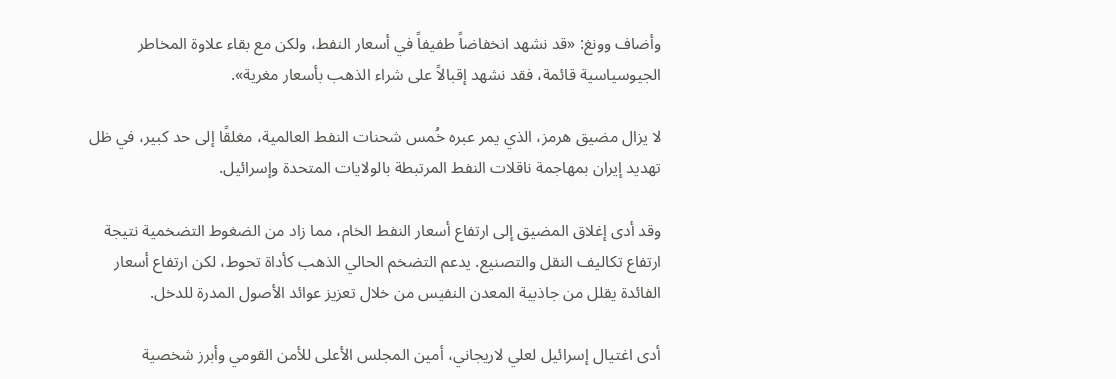وأضاف وونغ: «قد نشهد انخفاضاً طفيفاً في أسعار النفط، ولكن مع بقاء علاوة المخاطر الجيوسياسية قائمة، فقد نشهد إقبالاً على شراء الذهب بأسعار مغرية».

لا يزال مضيق هرمز، الذي يمر عبره خُمس شحنات النفط العالمية، مغلقًا إلى حد كبير، في ظل تهديد إيران بمهاجمة ناقلات النفط المرتبطة بالولايات المتحدة وإسرائيل.

وقد أدى إغلاق المضيق إلى ارتفاع أسعار النفط الخام، مما زاد من الضغوط التضخمية نتيجة ارتفاع تكاليف النقل والتصنيع. يدعم التضخم الحالي الذهب كأداة تحوط، لكن ارتفاع أسعار الفائدة يقلل من جاذبية المعدن النفيس من خلال تعزيز عوائد الأصول المدرة للدخل.

أدى اغتيال إسرائيل لعلي لاريجاني، أمين المجلس الأعلى للأمن القومي وأبرز شخصية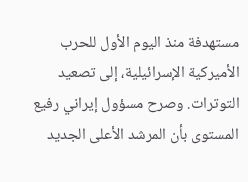مستهدفة منذ اليوم الأول للحرب الأميركية الإسرائيلية، إلى تصعيد التوترات. وصرح مسؤول إيراني رفيع المستوى بأن المرشد الأعلى الجديد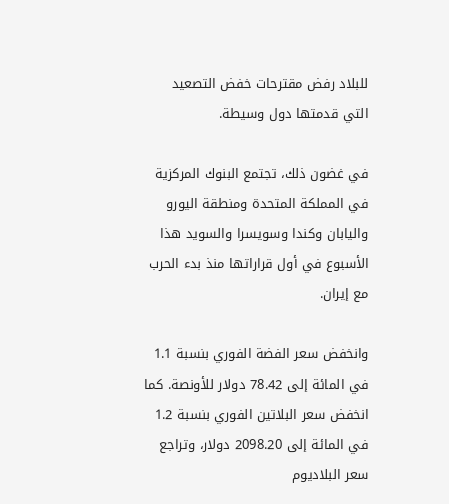للبلاد رفض مقترحات خفض التصعيد التي قدمتها دول وسيطة.

في غضون ذلك، تجتمع البنوك المركزية في المملكة المتحدة ومنطقة اليورو واليابان وكندا وسويسرا والسويد هذا الأسبوع في أول قراراتها منذ بدء الحرب مع إيران.

وانخفض سعر الفضة الفوري بنسبة 1.1 في المائة إلى 78.42 دولار للأونصة. كما انخفض سعر البلاتين الفوري بنسبة 1.2 في المائة إلى 2098.20 دولار، وتراجع سعر البلاديوم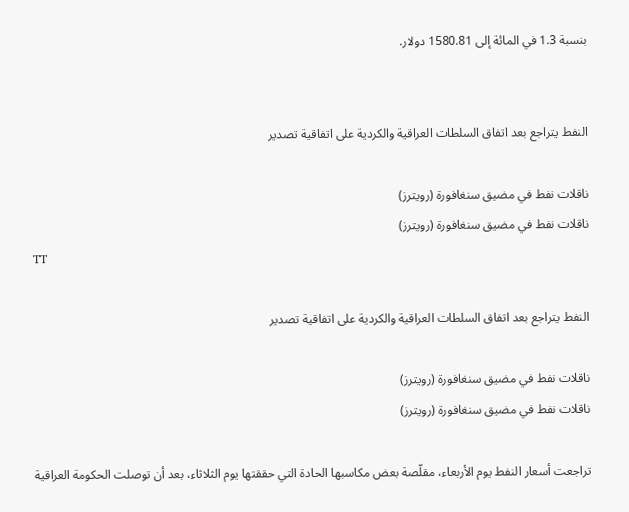بنسبة 1.3 في المائة إلى 1580.81 دولار.


النفط يتراجع بعد اتفاق السلطات العراقية والكردية على اتفاقية تصدير

ناقلات نفط في مضيق سنغافورة (رويترز)
ناقلات نفط في مضيق سنغافورة (رويترز)
TT

النفط يتراجع بعد اتفاق السلطات العراقية والكردية على اتفاقية تصدير

ناقلات نفط في مضيق سنغافورة (رويترز)
ناقلات نفط في مضيق سنغافورة (رويترز)

تراجعت أسعار النفط يوم الأربعاء، مقلّصة بعض مكاسبها الحادة التي حققتها يوم الثلاثاء، بعد أن توصلت الحكومة العراقية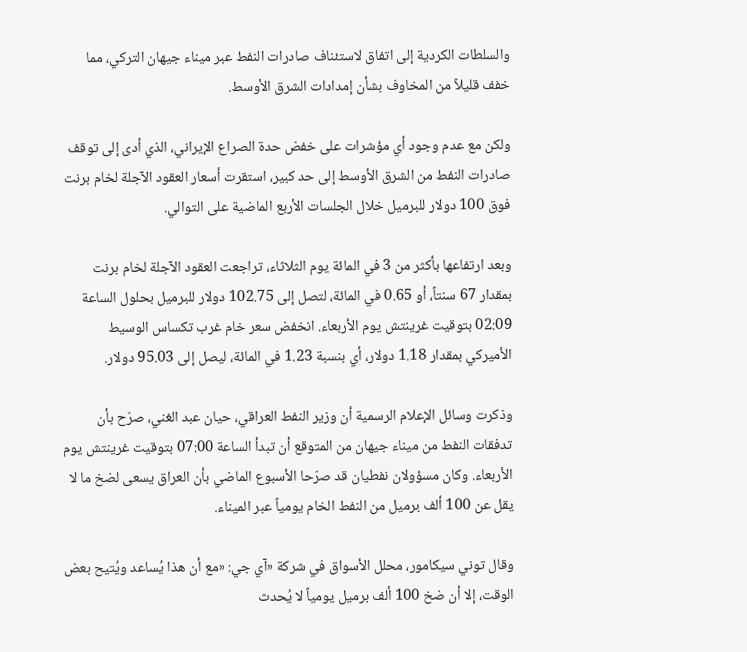والسلطات الكردية إلى اتفاق لاستئناف صادرات النفط عبر ميناء جيهان التركي، مما خفف قليلاً من المخاوف بشأن إمدادات الشرق الأوسط.

ولكن مع عدم وجود أي مؤشرات على خفض حدة الصراع الإيراني، الذي أدى إلى توقف صادرات النفط من الشرق الأوسط إلى حد كبير، استقرت أسعار العقود الآجلة لخام برنت فوق 100 دولار للبرميل خلال الجلسات الأربع الماضية على التوالي.

وبعد ارتفاعها بأكثر من 3 في المائة يوم الثلاثاء، تراجعت العقود الآجلة لخام برنت بمقدار 67 سنتاً، أو 0.65 في المائة، لتصل إلى 102.75 دولار للبرميل بحلول الساعة 02:09 بتوقيت غرينتش يوم الأربعاء. انخفض سعر خام غرب تكساس الوسيط الأميركي بمقدار 1.18 دولار، أي بنسبة 1.23 في المائة، ليصل إلى 95.03 دولار.

وذكرت وسائل الإعلام الرسمية أن وزير النفط العراقي، حيان عبد الغني، صرّح بأن تدفقات النفط من ميناء جيهان من المتوقع أن تبدأ الساعة 07:00 بتوقيت غرينتش يوم الأربعاء. وكان مسؤولان نفطيان قد صرّحا الأسبوع الماضي بأن العراق يسعى لضخ ما لا يقل عن 100 ألف برميل من النفط الخام يومياً عبر الميناء.

وقال توني سيكامور، محلل الأسواق في شركة «آي جي: «مع أن هذا يُساعد ويُتيح بعض الوقت، إلا أن ضخ 100 ألف برميل يومياً لا يُحدث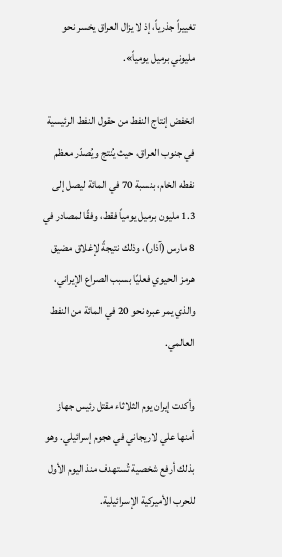تغييراً جذرياً، إذ لا يزال العراق يخسر نحو مليوني برميل يومياً».

انخفض إنتاج النفط من حقول النفط الرئيسية في جنوب العراق، حيث يُنتج ويُصدّر معظم نفطه الخام، بنسبة 70 في المائة ليصل إلى 1.3 مليون برميل يومياً فقط، وفقًا لمصادر في 8 مارس (آذار)، وذلك نتيجةً لإغلاق مضيق هرمز الحيوي فعليًا بسبب الصراع الإيراني، والذي يمر عبره نحو 20 في المائة من النفط العالمي.

وأكدت إيران يوم الثلاثاء مقتل رئيس جهاز أمنها علي لاريجاني في هجوم إسرائيلي. وهو بذلك أرفع شخصية تُستهدف منذ اليوم الأول للحرب الأميركية الإسرائيلية.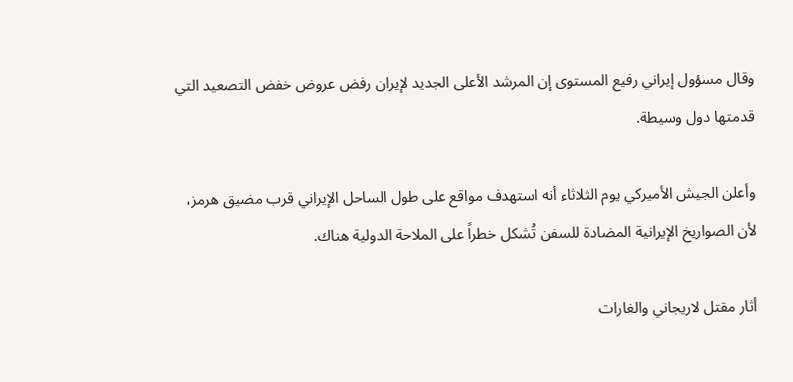وقال مسؤول إيراني رفيع المستوى إن المرشد الأعلى الجديد لإيران رفض عروض خفض التصعيد التي قدمتها دول وسيطة.

وأعلن الجيش الأميركي يوم الثلاثاء أنه استهدف مواقع على طول الساحل الإيراني قرب مضيق هرمز، لأن الصواريخ الإيرانية المضادة للسفن تُشكل خطراً على الملاحة الدولية هناك.

أثار مقتل لاريجاني والغارات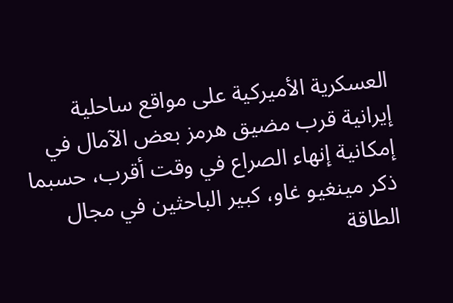العسكرية الأميركية على مواقع ساحلية إيرانية قرب مضيق هرمز بعض الآمال في إمكانية إنهاء الصراع في وقت أقرب، حسبما ذكر مينغيو غاو، كبير الباحثين في مجال الطاقة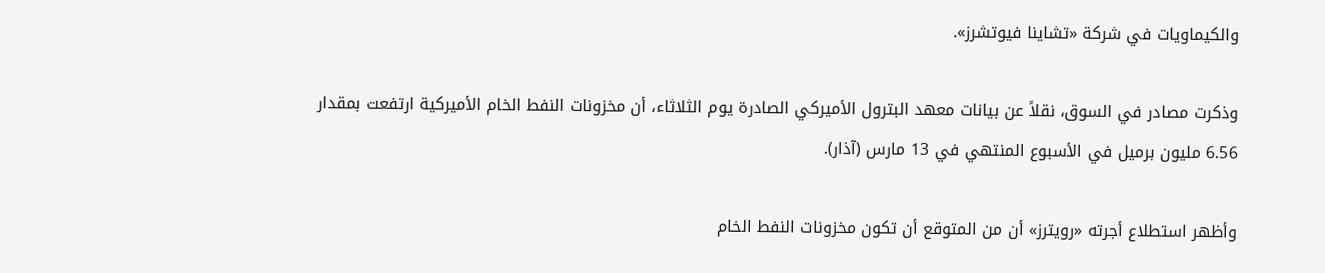والكيماويات في شركة «تشاينا فيوتشرز».

وذكرت مصادر في السوق، نقلاً عن بيانات معهد البترول الأميركي الصادرة يوم الثلاثاء، أن مخزونات النفط الخام الأميركية ارتفعت بمقدار 6.56 مليون برميل في الأسبوع المنتهي في 13 مارس (آذار).

وأظهر استطلاع أجرته «رويترز» أن من المتوقع أن تكون مخزونات النفط الخام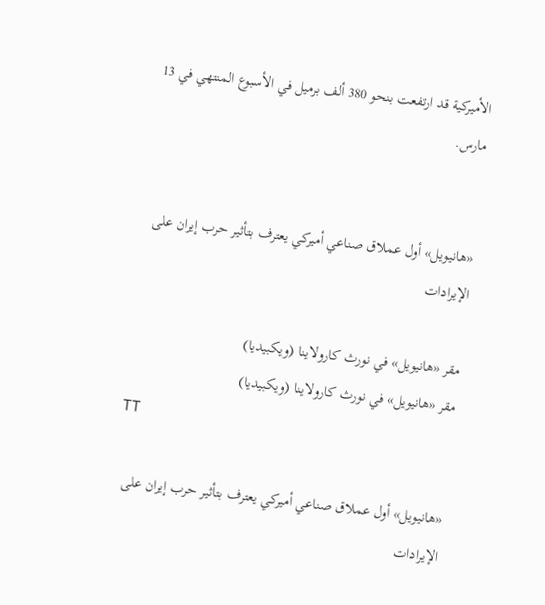الأميركية قد ارتفعت بنحو 380 ألف برميل في الأسبوع المنتهي في 13 مارس.


«هانيويل» أول عملاق صناعي أميركي يعترف بتأثير حرب إيران على الإيرادات

مقر «هانيويل» في نورث كارولاينا (ويكبيديا)
مقر «هانيويل» في نورث كارولاينا (ويكبيديا)
TT

«هانيويل» أول عملاق صناعي أميركي يعترف بتأثير حرب إيران على الإيرادات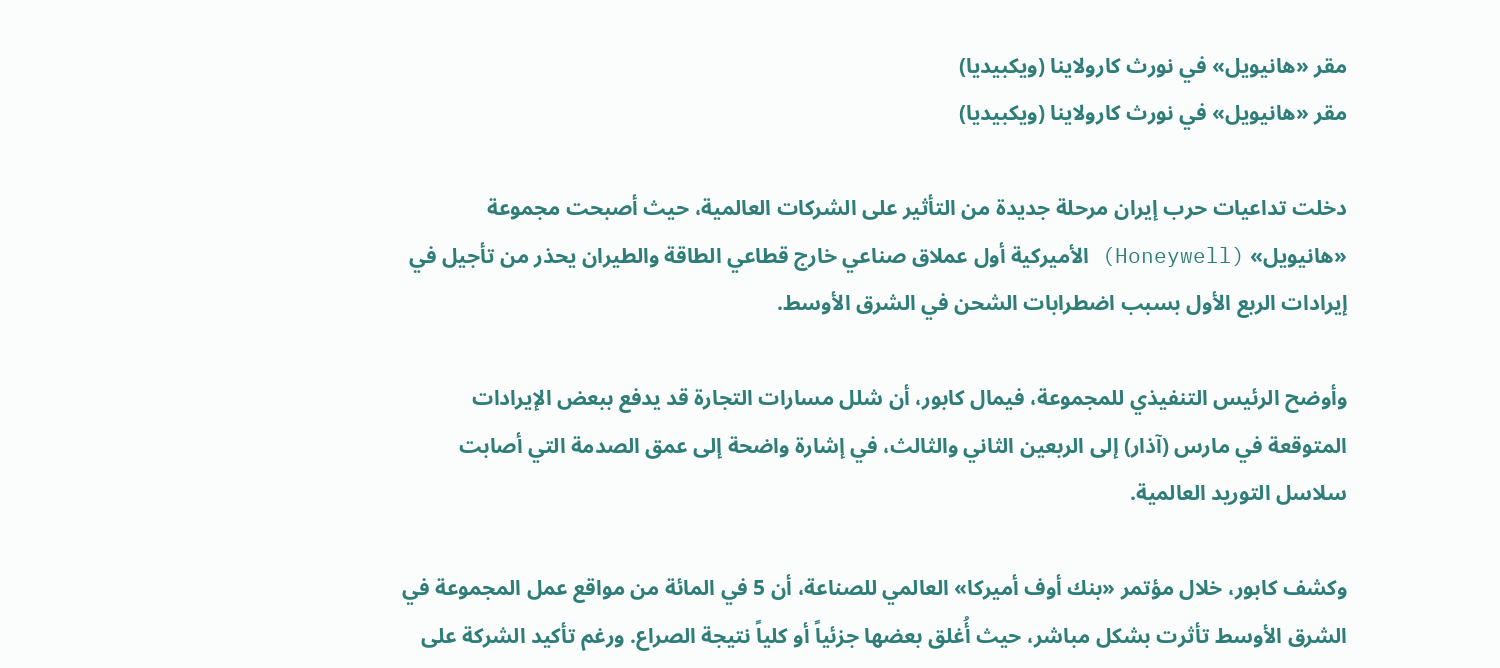مقر «هانيويل» في نورث كارولاينا (ويكبيديا)
مقر «هانيويل» في نورث كارولاينا (ويكبيديا)

دخلت تداعيات حرب إيران مرحلة جديدة من التأثير على الشركات العالمية، حيث أصبحت مجموعة «هانيويل» (Honeywell) الأميركية أول عملاق صناعي خارج قطاعي الطاقة والطيران يحذر من تأجيل في إيرادات الربع الأول بسبب اضطرابات الشحن في الشرق الأوسط.

وأوضح الرئيس التنفيذي للمجموعة، فيمال كابور، أن شلل مسارات التجارة قد يدفع ببعض الإيرادات المتوقعة في مارس (آذار) إلى الربعين الثاني والثالث، في إشارة واضحة إلى عمق الصدمة التي أصابت سلاسل التوريد العالمية.

وكشف كابور، خلال مؤتمر «بنك أوف أميركا» العالمي للصناعة، أن 5 في المائة من مواقع عمل المجموعة في الشرق الأوسط تأثرت بشكل مباشر، حيث أُغلق بعضها جزئياً أو كلياً نتيجة الصراع. ورغم تأكيد الشركة على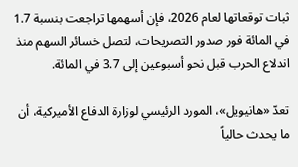ثبات توقعاتها لعام 2026، فإن أسهمها تراجعت بنسبة 1.7 في المائة فور صدور التصريحات، لتصل خسائر السهم منذ اندلاع الحرب قبل نحو أسبوعين إلى 3.7 في المائة.

تعدّ «هانيويل»، المورد الرئيسي لوزارة الدفاع الأميركية، أن ما يحدث حالياً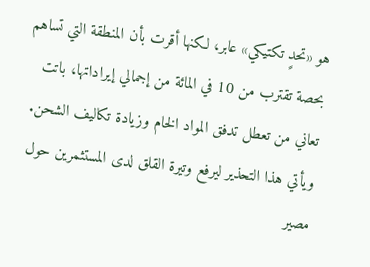هو «تحدٍ تكتيكي» عابر، لكنها أقرت بأن المنطقة التي تساهم بحصة تقترب من 10 في المائة من إجمالي إيراداتها، باتت تعاني من تعطل تدفق المواد الخام وزيادة تكاليف الشحن. ويأتي هذا التحذير ليرفع وتيرة القلق لدى المستثمرين حول مصير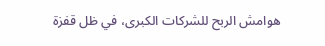هوامش الربح للشركات الكبرى، في ظل قفزة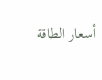أسعار الطاقة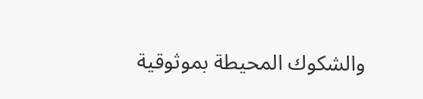والشكوك المحيطة بموثوقية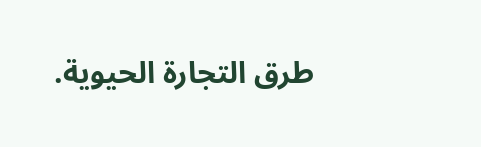طرق التجارة الحيوية.